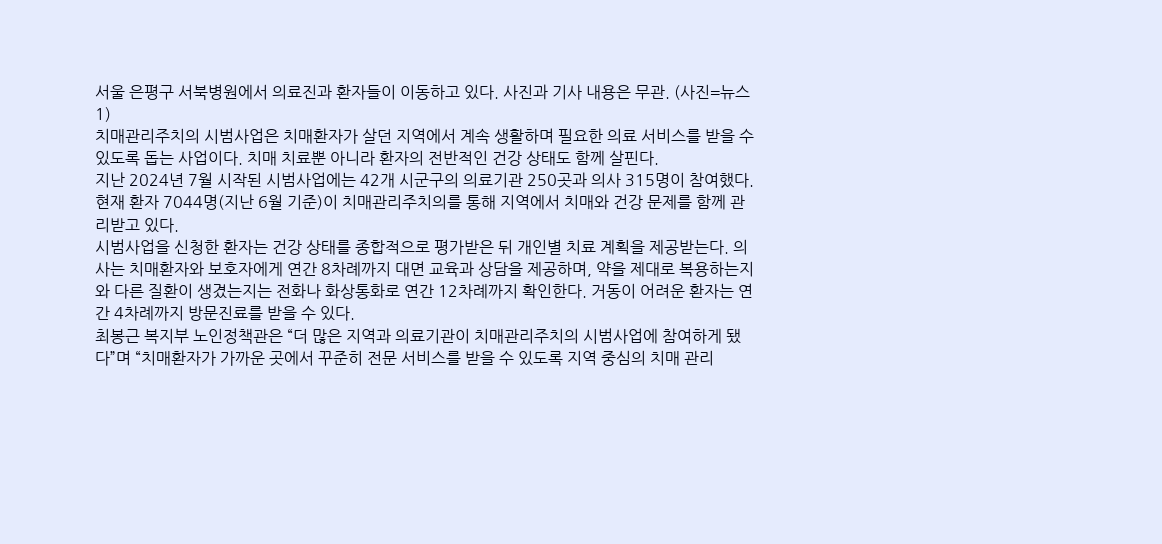서울 은평구 서북병원에서 의료진과 환자들이 이동하고 있다. 사진과 기사 내용은 무관. (사진=뉴스1)
치매관리주치의 시범사업은 치매환자가 살던 지역에서 계속 생활하며 필요한 의료 서비스를 받을 수 있도록 돕는 사업이다. 치매 치료뿐 아니라 환자의 전반적인 건강 상태도 함께 살핀다.
지난 2024년 7월 시작된 시범사업에는 42개 시군구의 의료기관 250곳과 의사 315명이 참여했다. 현재 환자 7044명(지난 6월 기준)이 치매관리주치의를 통해 지역에서 치매와 건강 문제를 함께 관리받고 있다.
시범사업을 신청한 환자는 건강 상태를 종합적으로 평가받은 뒤 개인별 치료 계획을 제공받는다. 의사는 치매환자와 보호자에게 연간 8차례까지 대면 교육과 상담을 제공하며, 약을 제대로 복용하는지와 다른 질환이 생겼는지는 전화나 화상통화로 연간 12차례까지 확인한다. 거동이 어려운 환자는 연간 4차례까지 방문진료를 받을 수 있다.
최봉근 복지부 노인정책관은 “더 많은 지역과 의료기관이 치매관리주치의 시범사업에 참여하게 됐다”며 “치매환자가 가까운 곳에서 꾸준히 전문 서비스를 받을 수 있도록 지역 중심의 치매 관리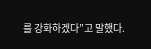를 강화하겠다”고 말했다.